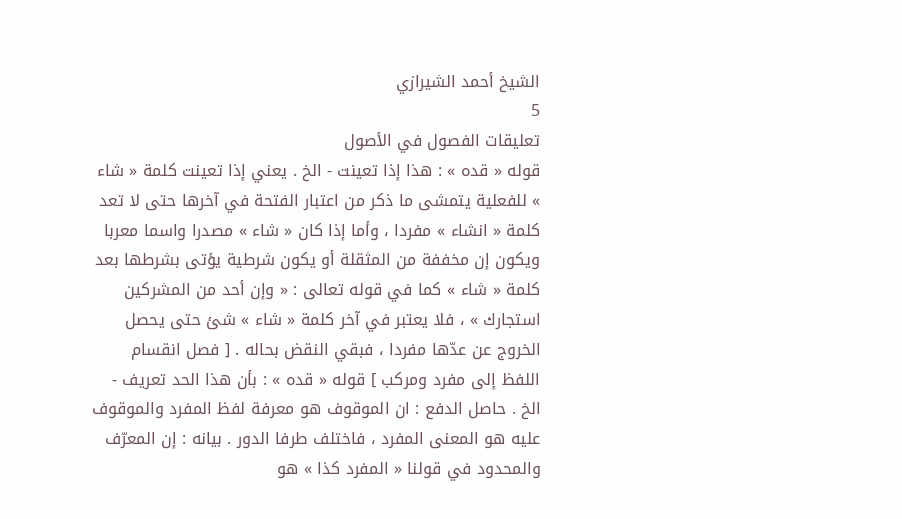الشيخ أحمد الشيرازي
5
تعليقات الفصول في الأصول
قوله « قده » : هذا إذا تعينت - الخ . يعني إذا تعينت كلمة « شاء » للفعلية يتمشى ما ذكر من اعتبار الفتحة في آخرها حتى لا تعد كلمة « انشاء » مفردا ، وأما إذا كان « شاء » مصدرا واسما معربا ويكون إن مخففة من المثقلة أو يكون شرطية يؤتى بشرطها بعد كلمة « شاء » كما في قوله تعالى : « وإن أحد من المشركين استجارك » ، فلا يعتبر في آخر كلمة « شاء » شئ حتى يحصل الخروج عن عدّها مفردا ، فبقي النقض بحاله . [ فصل انقسام اللفظ إلى مفرد ومركب ] قوله « قده » : بأن هذا الحد تعريف - الخ . حاصل الدفع : ان الموقوف هو معرفة لفظ المفرد والموقوف عليه هو المعنى المفرد ، فاختلف طرفا الدور . بيانه : إن المعرّف والمحدود في قولنا « المفرد كذا » هو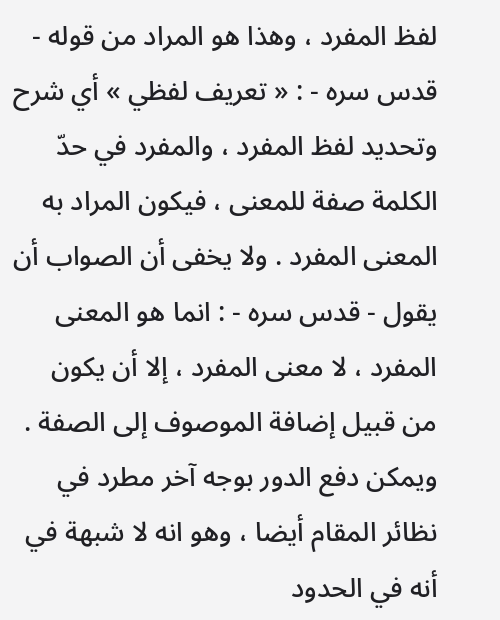لفظ المفرد ، وهذا هو المراد من قوله - قدس سره - : « تعريف لفظي » أي شرح وتحديد لفظ المفرد ، والمفرد في حدّ الكلمة صفة للمعنى ، فيكون المراد به المعنى المفرد . ولا يخفى أن الصواب أن يقول - قدس سره - : انما هو المعنى المفرد ، لا معنى المفرد ، إلا أن يكون من قبيل إضافة الموصوف إلى الصفة . ويمكن دفع الدور بوجه آخر مطرد في نظائر المقام أيضا ، وهو انه لا شبهة في أنه في الحدود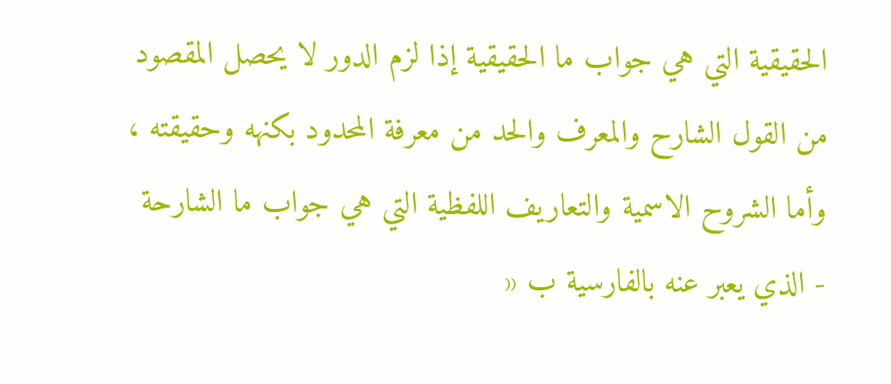الحقيقية التي هي جواب ما الحقيقية إذا لزم الدور لا يحصل المقصود من القول الشارح والمعرف والحد من معرفة المحدود بكنهه وحقيقته ، وأما الشروح الاسمية والتعاريف اللفظية التي هي جواب ما الشارحة - الذي يعبر عنه بالفارسية ب «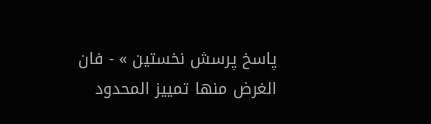پاسخ پرسش نخستين » - فان الغرض منها تمييز المحدود